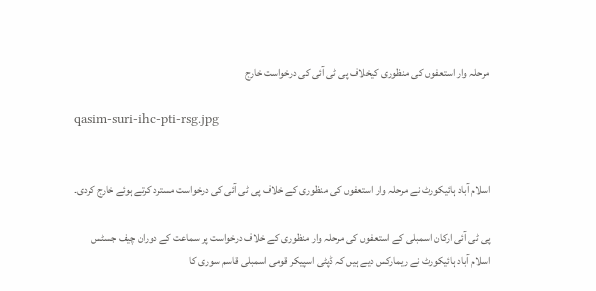مرحلہ وار استعفوں کی منظوری کیخلاف پی ٹی آئی کی درخواست خارج

qasim-suri-ihc-pti-rsg.jpg


اسلام آباد ہائیکورٹ نے مرحلہ وار استعفوں کی منظوری کے خلاف پی ٹی آئی کی درخواست مسترد کرتے ہوئے خارج کردی۔

پی ٹی آئی ارکان اسمبلی کے استعفوں کی مرحلہ وار منظوری کے خلاف درخواست پر سماعت کے دوران چیف جسٹس اسلام آباد ہائیکورٹ نے ریمارکس دیے ہیں کہ ڈپٹی اسپیکر قومی اسمبلی قاسم سوری کا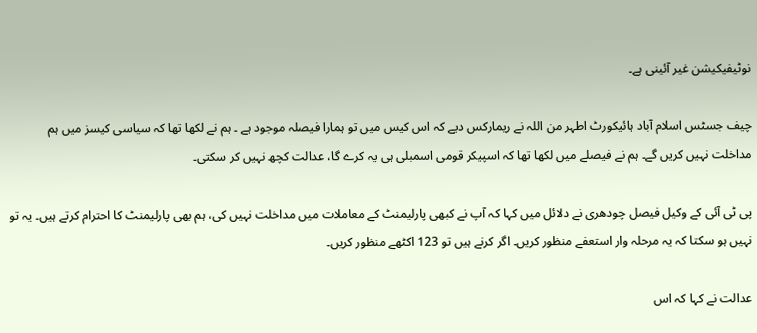نوٹیفیکیشن غیر آئینی ہے۔

چیف جسٹس اسلام آباد ہائیکورٹ اطہر من اللہ نے ریمارکس دیے کہ اس کیس میں تو ہمارا فیصلہ موجود ہے ۔ ہم نے لکھا تھا کہ سیاسی کیسز میں ہم مداخلت نہیں کریں گے۔ ہم نے فیصلے میں لکھا تھا کہ اسپیکر قومی اسمبلی ہی یہ کرے گا، عدالت کچھ نہیں کر سکتی۔

پی ٹی آئی کے وکیل فیصل چودھری نے دلائل میں کہا کہ آپ نے کبھی پارلیمنٹ کے معاملات میں مداخلت نہیں کی، ہم بھی پارلیمنٹ کا احترام کرتے ہیں۔ یہ تو نہیں ہو سکتا کہ یہ مرحلہ وار استعفے منظور کریں۔ اگر کرنے ہیں تو 123 اکٹھے منظور کریں۔

عدالت نے کہا کہ اس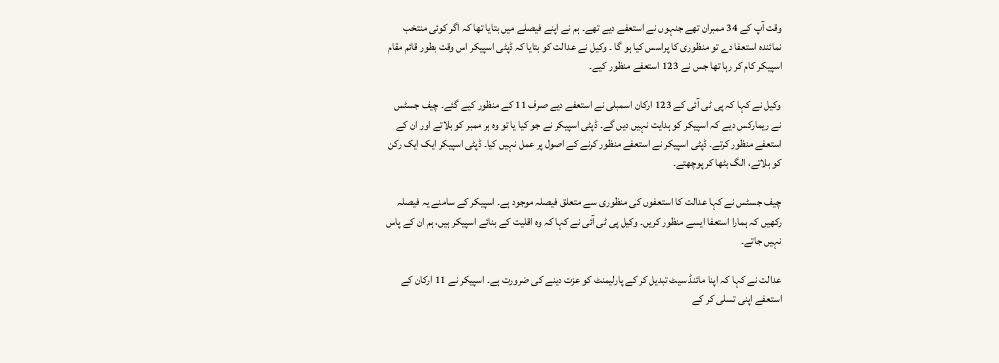وقت آپ کے 34 ممبران تھے جنہوں نے استعفے دیے تھے۔ ہم نے اپنے فیصلے میں بتایا تھا کہ اگر کوئی منتخب نمائندہ استعفا دے تو منظوری کا پراسس کیا ہو گا ۔ وکیل نے عدالت کو بتایا کہ ڈپٹی اسپیکر اس وقت بطور قائم مقام اسپیکر کام کر رہا تھا جس نے 123 استعفے منظور کیے۔

وکیل نے کہا کہ پی ٹی آئی کے 123 ارکان اسمبلی نے استعفے دیے صرف 11 کے منظور کیے گئے۔ چیف جسٹس نے ریمارکس دیے کہ اسپیکر کو ہدایت نہیں دیں گے۔ ڈپٹی اسپیکر نے جو کیا یا تو وہ ہر ممبر کو بلاتے اور ان کے استعفے منظور کرتے۔ ڈپٹی اسپیکر نے استعفے منظور کرنے کے اصول پر عمل نہیں کیا۔ ڈپٹی اسپیکر ایک ایک رکن کو بلاتے، الگ بٹھا کر پوچھتے۔

چیف جسٹس نے کہا عدالت کا استعفوں کی منظوری سے متعلق فیصلہ موجود ہے۔ اسپیکر کے سامنے یہ فیصلہ رکھیں کہ ہمارا استعفا ایسے منظور کریں۔ وکیل پی ٹی آئی نے کہا کہ وہ اقلیت کے بنائے اسپیکر ہیں، ہم ان کے پاس نہیں جاتے۔

عدالت نے کہا کہ اپنا مائنڈ سیٹ تبدیل کر کے پارلیمنٹ کو عزت دینے کی ضرورت ہے۔ اسپیکر نے 11 ارکان کے استعفے اپنی تسلی کر کے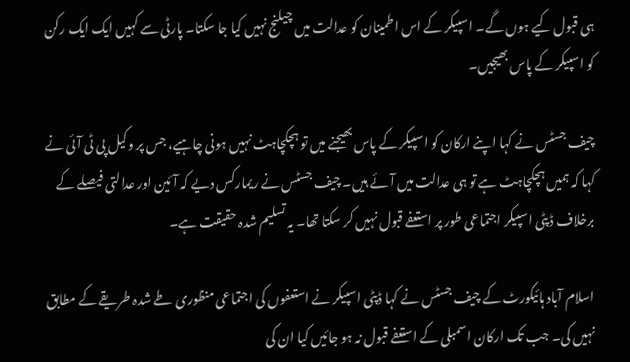ہی قبول کیے ہوں گے۔ اسپیکر کے اس اطمینان کو عدالت میں چیلنج نہیں کیا جا سکتا۔ پارٹی سے کہیں ایک ایک رکن کو اسپیکر کے پاس بھیجیں۔

چیف جسٹس نے کہا اپنے ارکان کو اسپیکر کے پاس بھیجنے میں تو ہچکچاہٹ نہیں ہونی چاہیے، جس پر وکیل پی ٹی آئی نے کہا کہ ہمیں ہچکچاہٹ ہے تو ہی عدالت میں آئے ہیں۔ چیف جسٹس نے ریمارکس دیے کہ آئین اور عدالتی فیصلے کے برخلاف ڈپٹی اسپیکر اجتماعی طور پر استعفے قبول نہیں کر سکتا تھا۔ یہ تسلیم شدہ حقیقت ہے۔

اسلام آباد ہائیکورٹ کے چیف جسٹس نے کہا ڈپٹی اسپیکر نے استعفوں کی اجتماعی منظوری طے شدہ طریقے کے مطابق نہیں کی۔ جب تک ارکان اسمبلی کے استعفے قبول نہ ہو جائیں کیا ان کی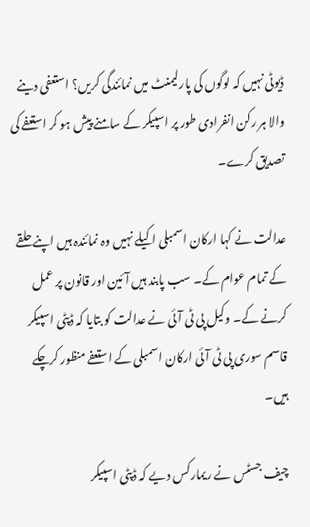ڈیوٹی نہیں کہ لوگوں کی پارلیمنٹ میں نمائندگی کریں؟ استعفی دینے والا ہر رکن انفرادی طور پر اسپیکر کے سامنے پیش ہو کر استعفے کی تصدیق کرے۔

عدالت نے کہا ارکان اسمبلی اکیلے نہیں وہ نمائندہ ہیں اپنے حلقے کے تمام عوام کے۔ سب پابند ہیں آئین اور قانون پر عمل کرنے کے۔ وکیل پی ٹی آئی نے عدالت کو بتایا کہ ڈپٹی اسپیکر قاسم سوری پی ٹی آئی ارکان اسمبلی کے استعفے منظور کرچکے ہیں۔

چیف جسٹس نے ریمارکس دیے کہ ڈپٹی اسپیکر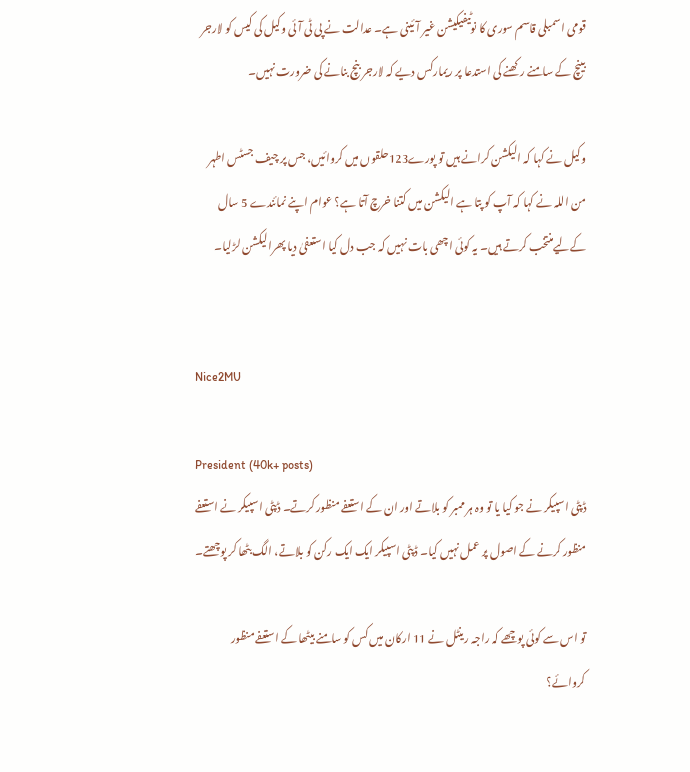قومی اسمبلی قاسم سوری کا نوٹیفیکیشن غیر آئینی ہے۔ عدالت نے پی ٹی آئی وکیل کی کیس کو لارجر بینچ کے سامنے رکھنے کی استدعا پر ریمارکس دیے کہ لارجر بنچ بنانے کی ضرورت نہیں۔

وکیل نے کہا کہ الیکشن کرانے ہیں تو پورے123حلقوں میں کروائیں، جس پر چیف جسٹس اطہر من اللہ نے کہا کہ آپ کو پتا ہے الیکشن میں کتنا خرچ آتا ہے؟ عوام اپنے نمائندے 5 سال کےلیےمنتخب کرتے ہیں۔ یہ کوئی اچھی بات نہیں کہ جب دل کیا استعفیٰ دیا پھرالیکشن لڑلیا۔


Nice2MU

President (40k+ posts)
ڈپٹی اسپیکر نے جو کیا یا تو وہ ہر ممبر کو بلاتے اور ان کے استعفے منظور کرتے۔ ڈپٹی اسپیکر نے استعفے منظور کرنے کے اصول پر عمل نہیں کیا۔ ڈپٹی اسپیکر ایک ایک رکن کو بلاتے، الگ بٹھا کر پوچھتے۔

تو اس سے کوئی پوچھے کہ راجہ رینٹل نے 11 ارکان میں کس کو سامنے بیٹھا کے استعفے منظور کروائے؟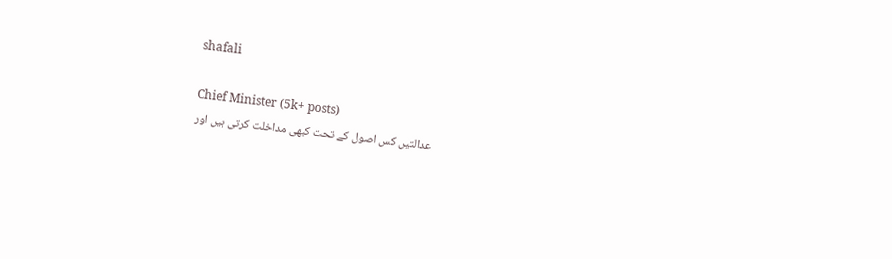shafali

Chief Minister (5k+ posts)
عدالتیں کس اصول کے تحت کبھی مداخلت کرتی ہیں اور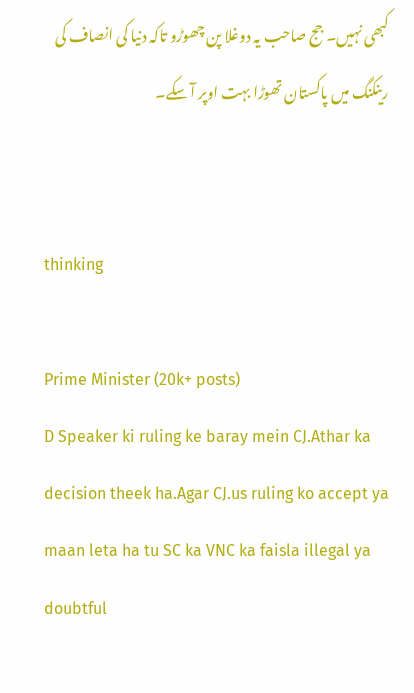کبھی نہیں۔ جج صاحب یہ دوغلا پن چھوڑو تاکہ دنیا کی انصاف کی رینکنگ میں پاکستان تھوڑا بہت اوپر آ سکے۔


thinking

Prime Minister (20k+ posts)
D Speaker ki ruling ke baray mein CJ.Athar ka decision theek ha.Agar CJ.us ruling ko accept ya maan leta ha tu SC ka VNC ka faisla illegal ya doubtful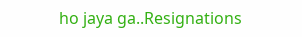ho jaya ga..Resignations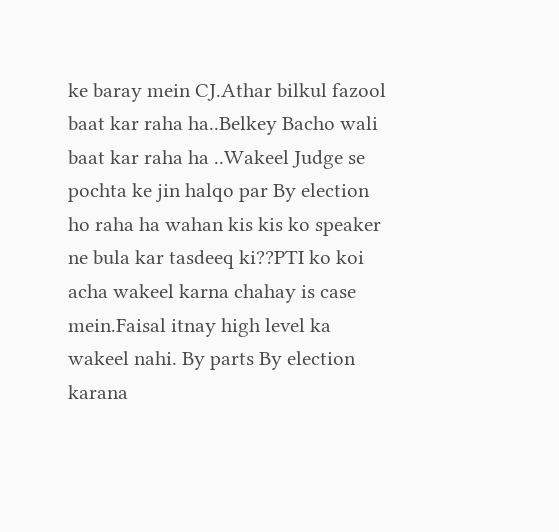ke baray mein CJ.Athar bilkul fazool baat kar raha ha..Belkey Bacho wali baat kar raha ha ..Wakeel Judge se pochta ke jin halqo par By election ho raha ha wahan kis kis ko speaker ne bula kar tasdeeq ki??PTI ko koi acha wakeel karna chahay is case mein.Faisal itnay high level ka wakeel nahi. By parts By election karana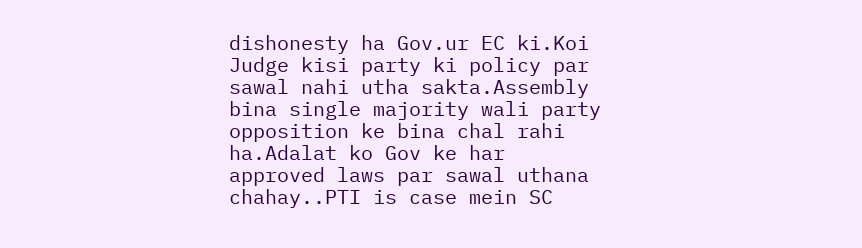dishonesty ha Gov.ur EC ki.Koi Judge kisi party ki policy par sawal nahi utha sakta.Assembly bina single majority wali party opposition ke bina chal rahi ha.Adalat ko Gov ke har approved laws par sawal uthana chahay..PTI is case mein SC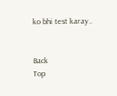ko bhi test karay..


Back
Top